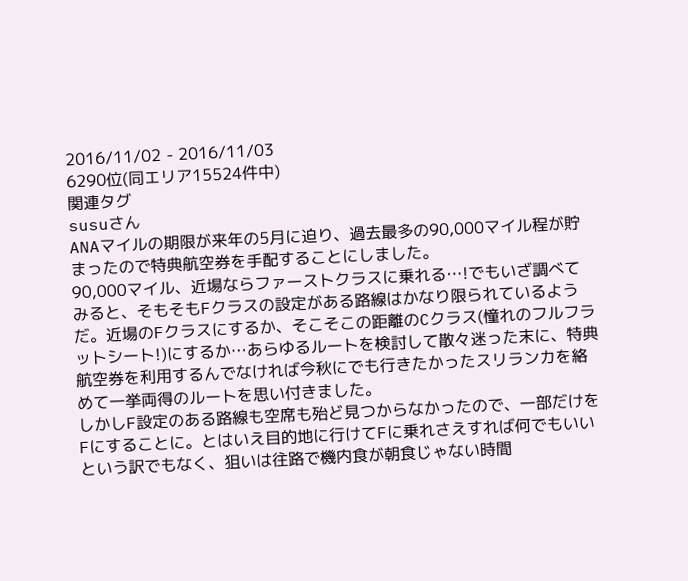2016/11/02 - 2016/11/03
6290位(同エリア15524件中)
関連タグ
susuさん
ANAマイルの期限が来年の5月に迫り、過去最多の90,000マイル程が貯まったので特典航空券を手配することにしました。
90,000マイル、近場ならファーストクラスに乗れる…!でもいざ調べてみると、そもそもFクラスの設定がある路線はかなり限られているようだ。近場のFクラスにするか、そこそこの距離のCクラス(憧れのフルフラットシート!)にするか…あらゆるルートを検討して散々迷った末に、特典航空券を利用するんでなければ今秋にでも行きたかったスリランカを絡めて一挙両得のルートを思い付きました。
しかしF設定のある路線も空席も殆ど見つからなかったので、一部だけをFにすることに。とはいえ目的地に行けてFに乗れさえすれば何でもいいという訳でもなく、狙いは往路で機内食が朝食じゃない時間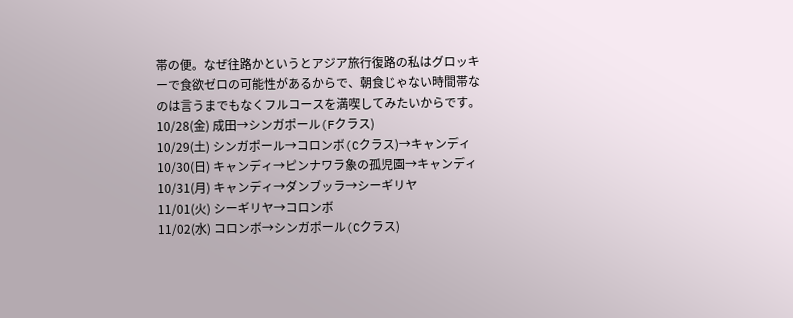帯の便。なぜ往路かというとアジア旅行復路の私はグロッキーで食欲ゼロの可能性があるからで、朝食じゃない時間帯なのは言うまでもなくフルコースを満喫してみたいからです。
10/28(金) 成田→シンガポール(Fクラス)
10/29(土) シンガポール→コロンボ(Cクラス)→キャンディ
10/30(日) キャンディ→ピンナワラ象の孤児園→キャンディ
10/31(月) キャンディ→ダンブッラ→シーギリヤ
11/01(火) シーギリヤ→コロンボ
11/02(水) コロンボ→シンガポール(Cクラス)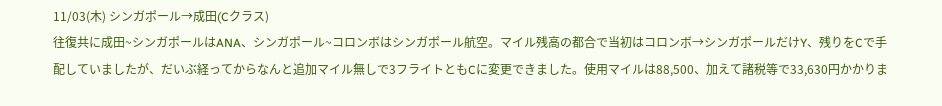11/03(木) シンガポール→成田(Cクラス)
往復共に成田~シンガポールはANA、シンガポール~コロンボはシンガポール航空。マイル残高の都合で当初はコロンボ→シンガポールだけY、残りをCで手配していましたが、だいぶ経ってからなんと追加マイル無しで3フライトともCに変更できました。使用マイルは88,500、加えて諸税等で33,630円かかりま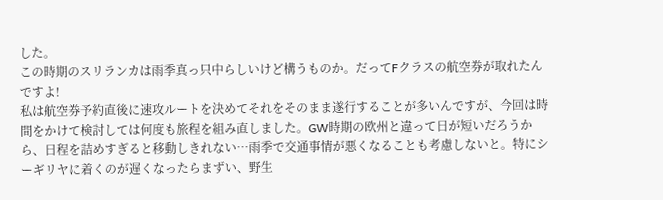した。
この時期のスリランカは雨季真っ只中らしいけど構うものか。だってFクラスの航空券が取れたんですよ!
私は航空券予約直後に速攻ルートを決めてそれをそのまま遂行することが多いんですが、今回は時間をかけて検討しては何度も旅程を組み直しました。GW時期の欧州と違って日が短いだろうから、日程を詰めすぎると移動しきれない…雨季で交通事情が悪くなることも考慮しないと。特にシーギリヤに着くのが遅くなったらまずい、野生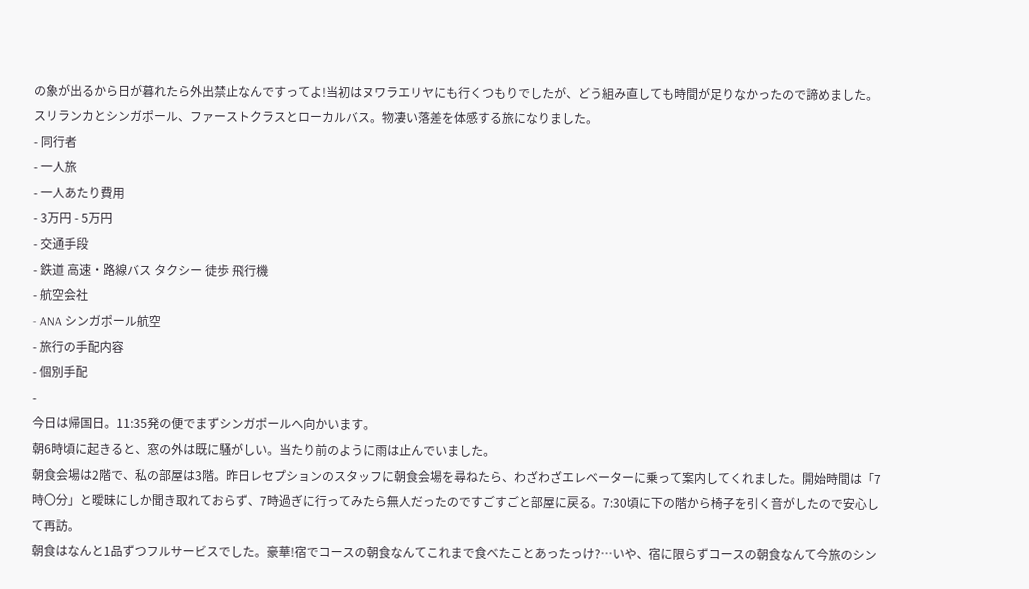の象が出るから日が暮れたら外出禁止なんですってよ!当初はヌワラエリヤにも行くつもりでしたが、どう組み直しても時間が足りなかったので諦めました。
スリランカとシンガポール、ファーストクラスとローカルバス。物凄い落差を体感する旅になりました。
- 同行者
- 一人旅
- 一人あたり費用
- 3万円 - 5万円
- 交通手段
- 鉄道 高速・路線バス タクシー 徒歩 飛行機
- 航空会社
- ANA シンガポール航空
- 旅行の手配内容
- 個別手配
-
今日は帰国日。11:35発の便でまずシンガポールへ向かいます。
朝6時頃に起きると、窓の外は既に騒がしい。当たり前のように雨は止んでいました。
朝食会場は2階で、私の部屋は3階。昨日レセプションのスタッフに朝食会場を尋ねたら、わざわざエレベーターに乗って案内してくれました。開始時間は「7時〇分」と曖昧にしか聞き取れておらず、7時過ぎに行ってみたら無人だったのですごすごと部屋に戻る。7:30頃に下の階から椅子を引く音がしたので安心して再訪。
朝食はなんと1品ずつフルサービスでした。豪華!宿でコースの朝食なんてこれまで食べたことあったっけ?…いや、宿に限らずコースの朝食なんて今旅のシン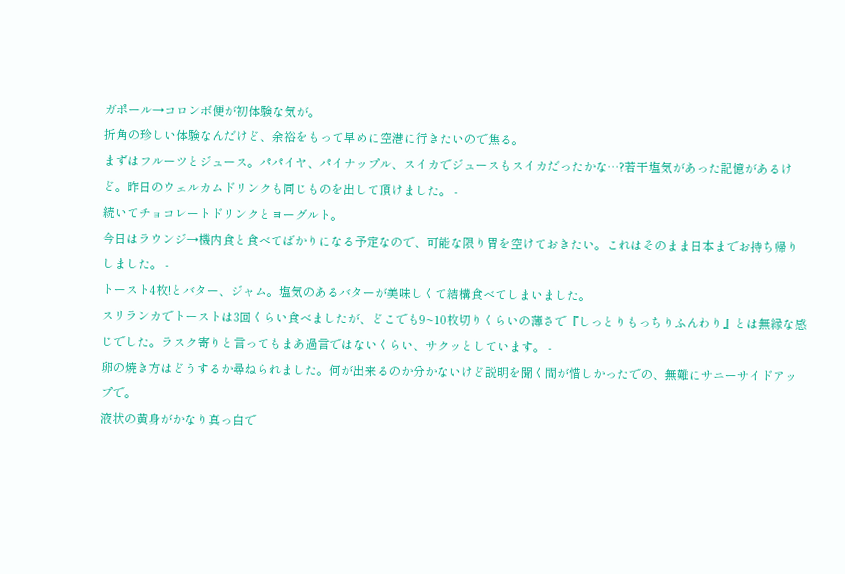ガポール→コロンボ便が初体験な気が。
折角の珍しい体験なんだけど、余裕をもって早めに空港に行きたいので焦る。
まずはフルーツとジュース。パパイヤ、パイナップル、スイカでジュースもスイカだったかな…?若干塩気があった記憶があるけど。昨日のウェルカムドリンクも同じものを出して頂けました。 -
続いてチョコレートドリンクとヨーグルト。
今日はラウンジ→機内食と食べてばかりになる予定なので、可能な限り胃を空けておきたい。これはそのまま日本までお持ち帰りしました。 -
トースト4枚!とバター、ジャム。塩気のあるバターが美味しくて結構食べてしまいました。
スリランカでトーストは3回くらい食べましたが、どこでも9~10枚切りくらいの薄さで『しっとりもっちりふんわり』とは無縁な感じでした。ラスク寄りと言ってもまあ過言ではないくらい、サクッとしています。 -
卵の焼き方はどうするか尋ねられました。何が出来るのか分かないけど説明を聞く間が惜しかったでの、無難にサニーサイドアップで。
液状の黄身がかなり真っ白で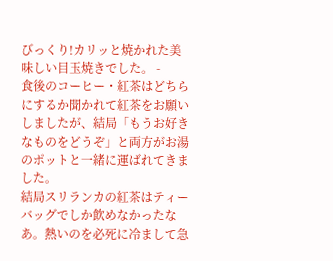びっくり!カリッと焼かれた美味しい目玉焼きでした。 -
食後のコーヒー・紅茶はどちらにするか聞かれて紅茶をお願いしましたが、結局「もうお好きなものをどうぞ」と両方がお湯のポットと一緒に運ばれてきました。
結局スリランカの紅茶はティーバッグでしか飲めなかったなあ。熱いのを必死に冷まして急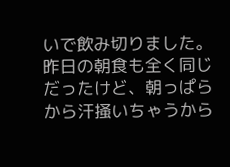いで飲み切りました。昨日の朝食も全く同じだったけど、朝っぱらから汗掻いちゃうから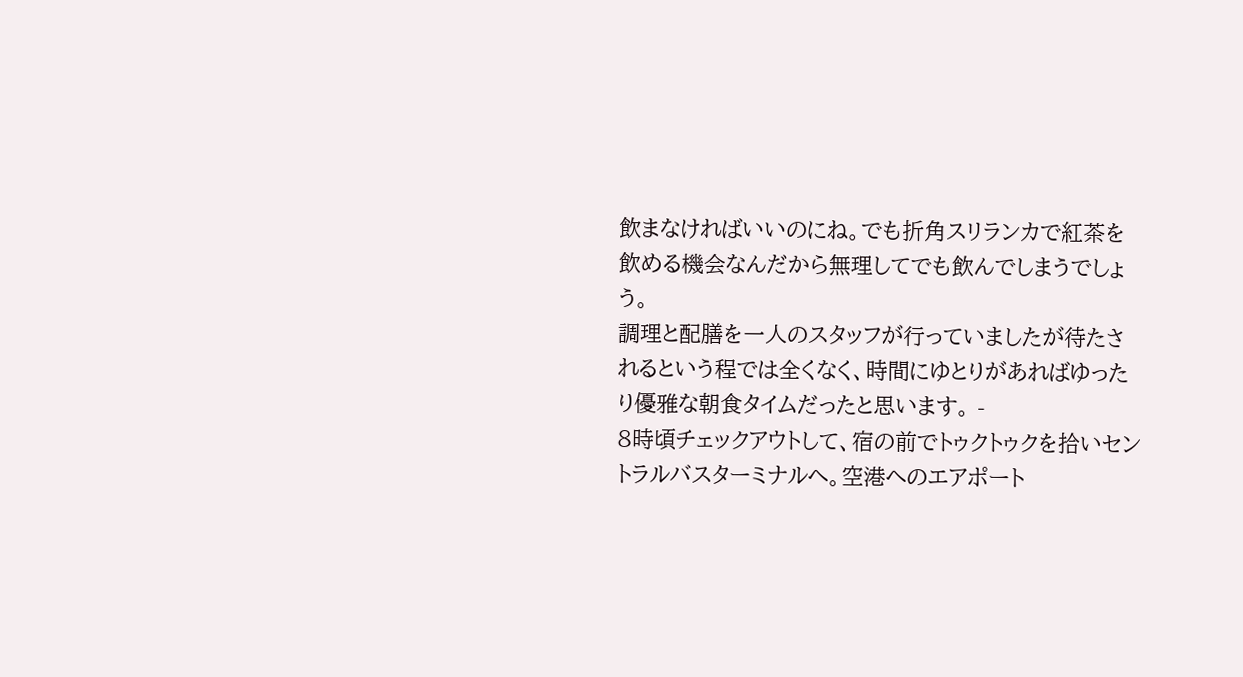飲まなければいいのにね。でも折角スリランカで紅茶を飲める機会なんだから無理してでも飲んでしまうでしょう。
調理と配膳を一人のスタッフが行っていましたが待たされるという程では全くなく、時間にゆとりがあればゆったり優雅な朝食タイムだったと思います。 -
8時頃チェックアウトして、宿の前でトゥクトゥクを拾いセントラルバスターミナルへ。空港へのエアポート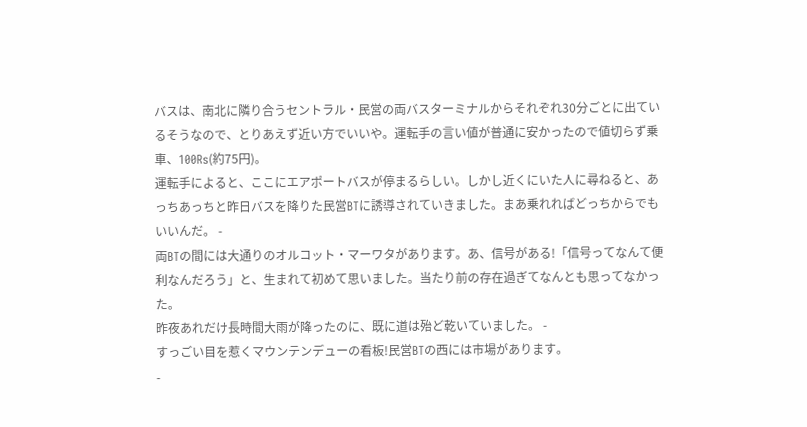バスは、南北に隣り合うセントラル・民営の両バスターミナルからそれぞれ30分ごとに出ているそうなので、とりあえず近い方でいいや。運転手の言い値が普通に安かったので値切らず乗車、100Rs(約75円)。
運転手によると、ここにエアポートバスが停まるらしい。しかし近くにいた人に尋ねると、あっちあっちと昨日バスを降りた民営BTに誘導されていきました。まあ乗れればどっちからでもいいんだ。 -
両BTの間には大通りのオルコット・マーワタがあります。あ、信号がある!「信号ってなんて便利なんだろう」と、生まれて初めて思いました。当たり前の存在過ぎてなんとも思ってなかった。
昨夜あれだけ長時間大雨が降ったのに、既に道は殆ど乾いていました。 -
すっごい目を惹くマウンテンデューの看板!民営BTの西には市場があります。
-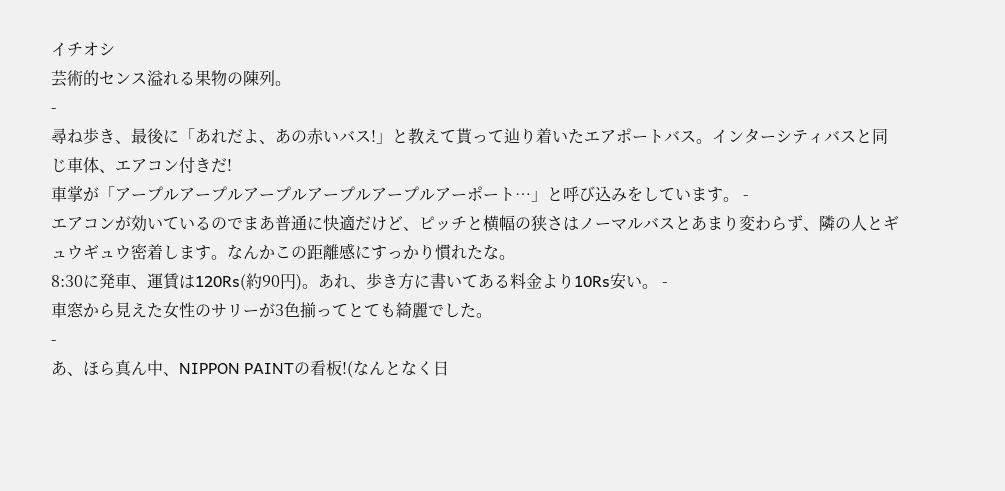イチオシ
芸術的センス溢れる果物の陳列。
-
尋ね歩き、最後に「あれだよ、あの赤いバス!」と教えて貰って辿り着いたエアポートバス。インターシティバスと同じ車体、エアコン付きだ!
車掌が「アープルアープルアープルアープルアープルアーポート…」と呼び込みをしています。 -
エアコンが効いているのでまあ普通に快適だけど、ピッチと横幅の狭さはノーマルバスとあまり変わらず、隣の人とギュウギュウ密着します。なんかこの距離感にすっかり慣れたな。
8:30に発車、運賃は120Rs(約90円)。あれ、歩き方に書いてある料金より10Rs安い。 -
車窓から見えた女性のサリーが3色揃ってとても綺麗でした。
-
あ、ほら真ん中、NIPPON PAINTの看板!(なんとなく日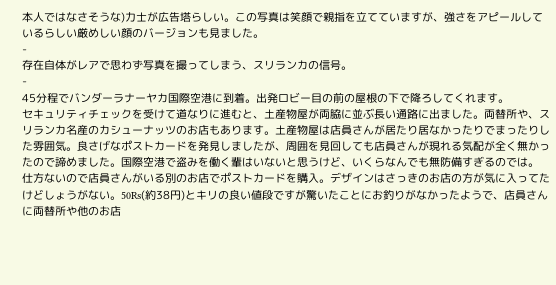本人ではなさそうな)力士が広告塔らしい。この写真は笑顔で親指を立てていますが、強さをアピールしているらしい厳めしい顔のバージョンも見ました。
-
存在自体がレアで思わず写真を撮ってしまう、スリランカの信号。
-
45分程でバンダーラナーヤカ国際空港に到着。出発ロビー目の前の屋根の下で降ろしてくれます。
セキュリティチェックを受けて道なりに進むと、土産物屋が両脇に並ぶ長い通路に出ました。両替所や、スリランカ名産のカシューナッツのお店もあります。土産物屋は店員さんが居たり居なかったりでまったりした雰囲気。良さげなポストカードを発見しましたが、周囲を見回しても店員さんが現れる気配が全く無かったので諦めました。国際空港で盗みを働く輩はいないと思うけど、いくらなんでも無防備すぎるのでは。
仕方ないので店員さんがいる別のお店でポストカードを購入。デザインはさっきのお店の方が気に入ってたけどしょうがない。50Rs(約38円)とキリの良い値段ですが驚いたことにお釣りがなかったようで、店員さんに両替所や他のお店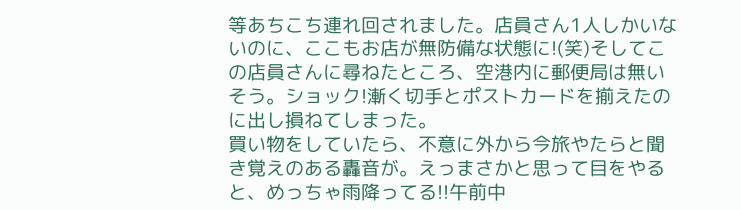等あちこち連れ回されました。店員さん1人しかいないのに、ここもお店が無防備な状態に!(笑)そしてこの店員さんに尋ねたところ、空港内に郵便局は無いそう。ショック!漸く切手とポストカードを揃えたのに出し損ねてしまった。
買い物をしていたら、不意に外から今旅やたらと聞き覚えのある轟音が。えっまさかと思って目をやると、めっちゃ雨降ってる!!午前中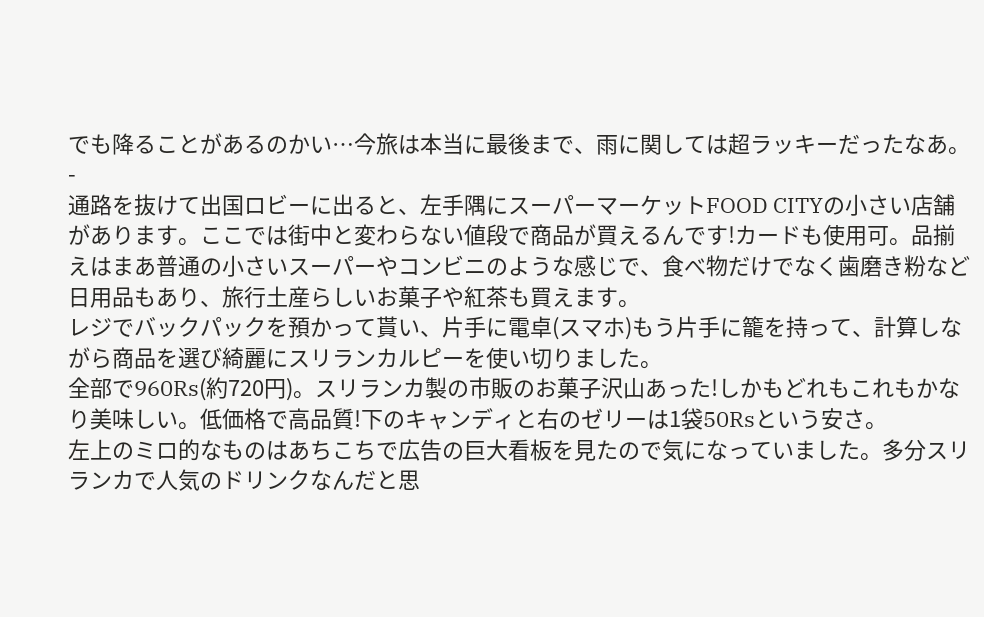でも降ることがあるのかい…今旅は本当に最後まで、雨に関しては超ラッキーだったなあ。 -
通路を抜けて出国ロビーに出ると、左手隅にスーパーマーケットFOOD CITYの小さい店舗があります。ここでは街中と変わらない値段で商品が買えるんです!カードも使用可。品揃えはまあ普通の小さいスーパーやコンビニのような感じで、食べ物だけでなく歯磨き粉など日用品もあり、旅行土産らしいお菓子や紅茶も買えます。
レジでバックパックを預かって貰い、片手に電卓(スマホ)もう片手に籠を持って、計算しながら商品を選び綺麗にスリランカルピーを使い切りました。
全部で960Rs(約720円)。スリランカ製の市販のお菓子沢山あった!しかもどれもこれもかなり美味しい。低価格で高品質!下のキャンディと右のゼリーは1袋50Rsという安さ。
左上のミロ的なものはあちこちで広告の巨大看板を見たので気になっていました。多分スリランカで人気のドリンクなんだと思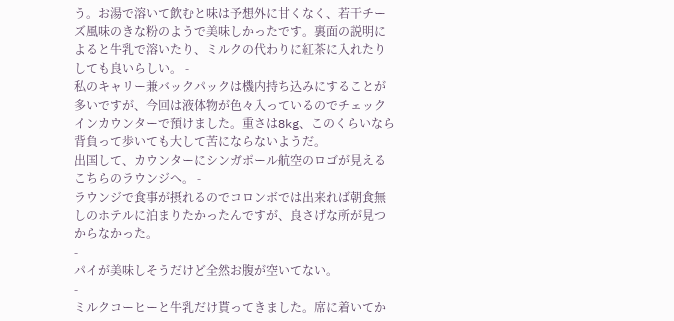う。お湯で溶いて飲むと味は予想外に甘くなく、若干チーズ風味のきな粉のようで美味しかったです。裏面の説明によると牛乳で溶いたり、ミルクの代わりに紅茶に入れたりしても良いらしい。 -
私のキャリー兼バックパックは機内持ち込みにすることが多いですが、今回は液体物が色々入っているのでチェックインカウンターで預けました。重さは8kg、このくらいなら背負って歩いても大して苦にならないようだ。
出国して、カウンターにシンガポール航空のロゴが見えるこちらのラウンジへ。 -
ラウンジで食事が摂れるのでコロンボでは出来れば朝食無しのホテルに泊まりたかったんですが、良さげな所が見つからなかった。
-
パイが美味しそうだけど全然お腹が空いてない。
-
ミルクコーヒーと牛乳だけ貰ってきました。席に着いてか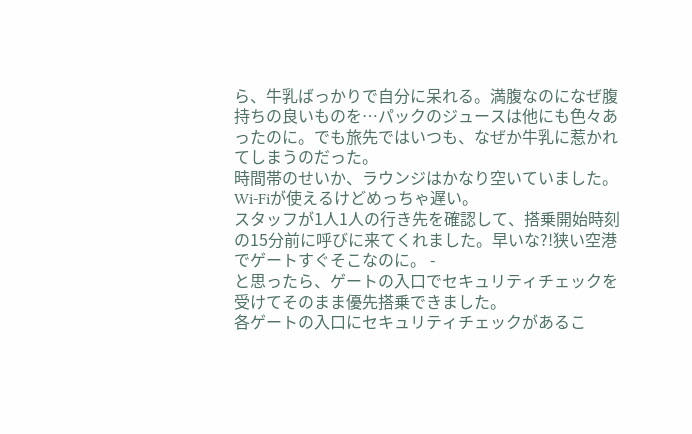ら、牛乳ばっかりで自分に呆れる。満腹なのになぜ腹持ちの良いものを…パックのジュースは他にも色々あったのに。でも旅先ではいつも、なぜか牛乳に惹かれてしまうのだった。
時間帯のせいか、ラウンジはかなり空いていました。Wi-Fiが使えるけどめっちゃ遅い。
スタッフが1人1人の行き先を確認して、搭乗開始時刻の15分前に呼びに来てくれました。早いな?!狭い空港でゲートすぐそこなのに。 -
と思ったら、ゲートの入口でセキュリティチェックを受けてそのまま優先搭乗できました。
各ゲートの入口にセキュリティチェックがあるこ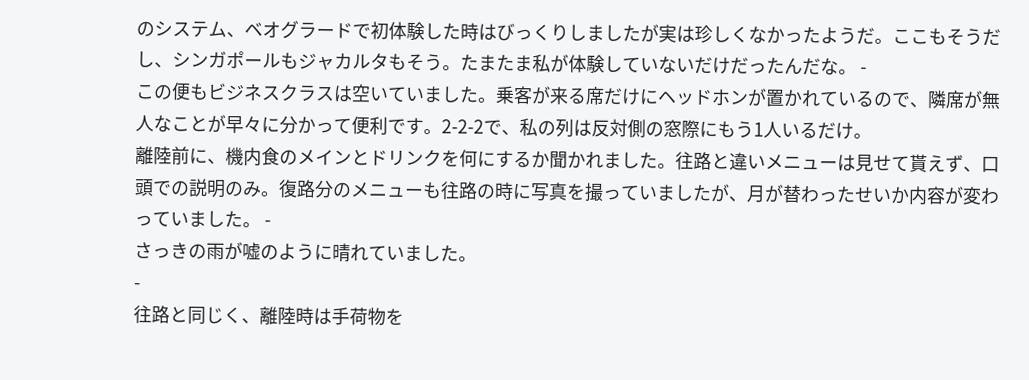のシステム、ベオグラードで初体験した時はびっくりしましたが実は珍しくなかったようだ。ここもそうだし、シンガポールもジャカルタもそう。たまたま私が体験していないだけだったんだな。 -
この便もビジネスクラスは空いていました。乗客が来る席だけにヘッドホンが置かれているので、隣席が無人なことが早々に分かって便利です。2-2-2で、私の列は反対側の窓際にもう1人いるだけ。
離陸前に、機内食のメインとドリンクを何にするか聞かれました。往路と違いメニューは見せて貰えず、口頭での説明のみ。復路分のメニューも往路の時に写真を撮っていましたが、月が替わったせいか内容が変わっていました。 -
さっきの雨が嘘のように晴れていました。
-
往路と同じく、離陸時は手荷物を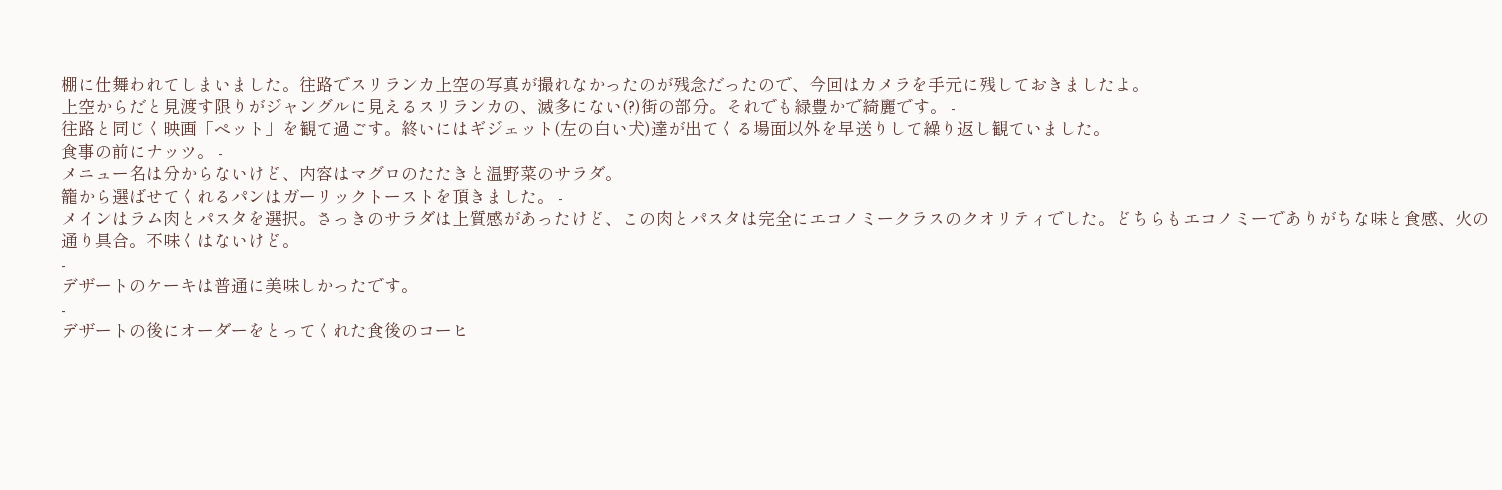棚に仕舞われてしまいました。往路でスリランカ上空の写真が撮れなかったのが残念だったので、今回はカメラを手元に残しておきましたよ。
上空からだと見渡す限りがジャングルに見えるスリランカの、滅多にない(?)街の部分。それでも緑豊かで綺麗です。 -
往路と同じく映画「ペット」を観て過ごす。終いにはギジェット(左の白い犬)達が出てくる場面以外を早送りして繰り返し観ていました。
食事の前にナッツ。 -
メニュー名は分からないけど、内容はマグロのたたきと温野菜のサラダ。
籠から選ばせてくれるパンはガーリックトーストを頂きました。 -
メインはラム肉とパスタを選択。さっきのサラダは上質感があったけど、この肉とパスタは完全にエコノミークラスのクオリティでした。どちらもエコノミーでありがちな味と食感、火の通り具合。不味くはないけど。
-
デザートのケーキは普通に美味しかったです。
-
デザートの後にオーダーをとってくれた食後のコーヒ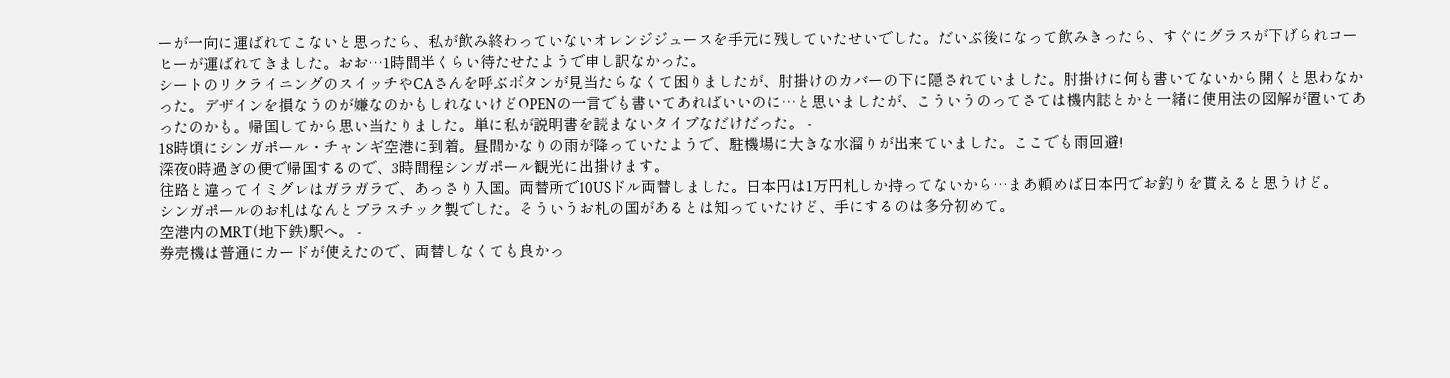ーが一向に運ばれてこないと思ったら、私が飲み終わっていないオレンジジュースを手元に残していたせいでした。だいぶ後になって飲みきったら、すぐにグラスが下げられコーヒーが運ばれてきました。おお…1時間半くらい待たせたようで申し訳なかった。
シートのリクライニングのスイッチやCAさんを呼ぶボタンが見当たらなくて困りましたが、肘掛けのカバーの下に隠されていました。肘掛けに何も書いてないから開くと思わなかった。デザインを損なうのが嫌なのかもしれないけどOPENの一言でも書いてあればいいのに…と思いましたが、こういうのってさては機内誌とかと一緒に使用法の図解が置いてあったのかも。帰国してから思い当たりました。単に私が説明書を読まないタイプなだけだった。 -
18時頃にシンガポール・チャンギ空港に到着。昼間かなりの雨が降っていたようで、駐機場に大きな水溜りが出来ていました。ここでも雨回避!
深夜0時過ぎの便で帰国するので、3時間程シンガポール観光に出掛けます。
往路と違ってイミグレはガラガラで、あっさり入国。両替所で10USドル両替しました。日本円は1万円札しか持ってないから…まあ頼めば日本円でお釣りを貰えると思うけど。
シンガポールのお札はなんとプラスチック製でした。そういうお札の国があるとは知っていたけど、手にするのは多分初めて。
空港内のMRT(地下鉄)駅へ。 -
券売機は普通にカードが使えたので、両替しなくても良かっ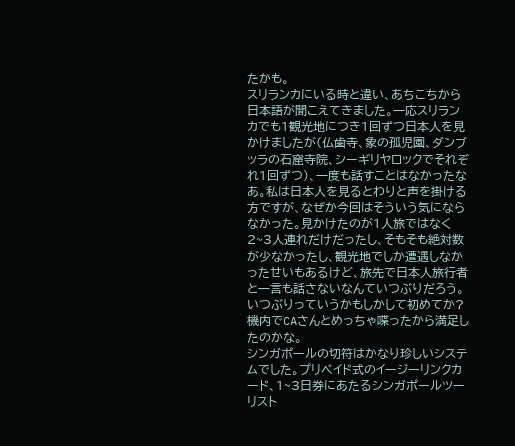たかも。
スリランカにいる時と違い、あちこちから日本語が聞こえてきました。一応スリランカでも1観光地につき1回ずつ日本人を見かけましたが(仏歯寺、象の孤児園、ダンブッラの石窟寺院、シーギリヤロックでそれぞれ1回ずつ)、一度も話すことはなかったなあ。私は日本人を見るとわりと声を掛ける方ですが、なぜか今回はそういう気にならなかった。見かけたのが1人旅ではなく2~3人連れだけだったし、そもそも絶対数が少なかったし、観光地でしか遭遇しなかったせいもあるけど、旅先で日本人旅行者と一言も話さないなんていつぶりだろう。いつぶりっていうかもしかして初めてか?機内でCAさんとめっちゃ喋ったから満足したのかな。
シンガポールの切符はかなり珍しいシステムでした。プリペイド式のイージーリンクカード、1~3日券にあたるシンガポールツーリスト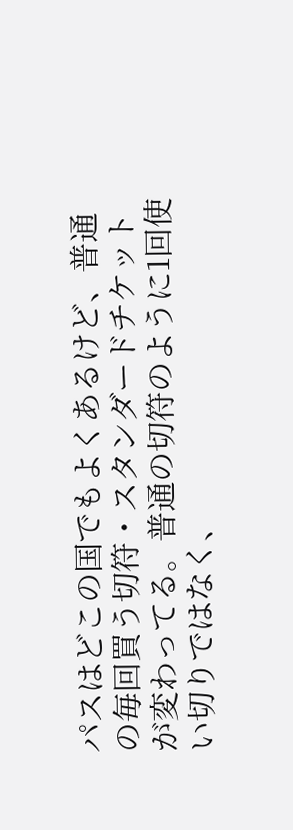パスはどこの国でもよくあるけど、普通の毎回買う切符・スタンダードチケットが変わってる。普通の切符のように1回使い切りではなく、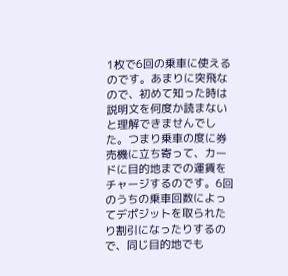1枚で6回の乗車に使えるのです。あまりに突飛なので、初めて知った時は説明文を何度か読まないと理解できませんでした。つまり乗車の度に券売機に立ち寄って、カードに目的地までの運賃をチャージするのです。6回のうちの乗車回数によってデポジットを取られたり割引になったりするので、同じ目的地でも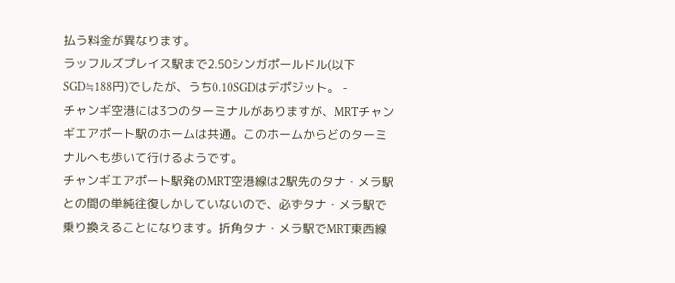払う料金が異なります。
ラッフルズプレイス駅まで2.50シンガポールドル(以下SGD≒188円)でしたが、うち0.10SGDはデポジット。 -
チャンギ空港には3つのターミナルがありますが、MRTチャンギエアポート駅のホームは共通。このホームからどのターミナルへも歩いて行けるようです。
チャンギエアポート駅発のMRT空港線は2駅先のタナ・メラ駅との間の単純往復しかしていないので、必ずタナ・メラ駅で乗り換えることになります。折角タナ・メラ駅でMRT東西線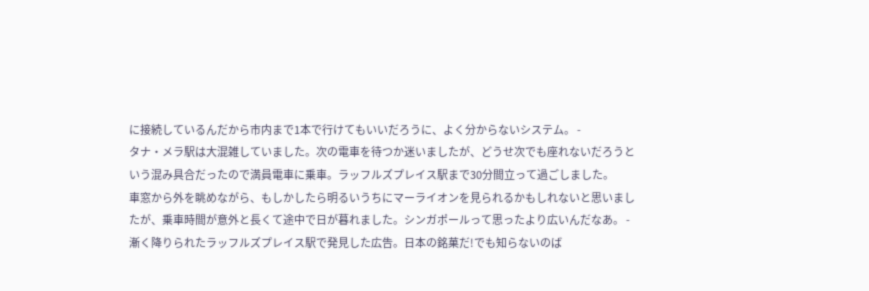に接続しているんだから市内まで1本で行けてもいいだろうに、よく分からないシステム。 -
タナ・メラ駅は大混雑していました。次の電車を待つか迷いましたが、どうせ次でも座れないだろうという混み具合だったので満員電車に乗車。ラッフルズプレイス駅まで30分間立って過ごしました。
車窓から外を眺めながら、もしかしたら明るいうちにマーライオンを見られるかもしれないと思いましたが、乗車時間が意外と長くて途中で日が暮れました。シンガポールって思ったより広いんだなあ。 -
漸く降りられたラッフルズプレイス駅で発見した広告。日本の銘菓だ!でも知らないのば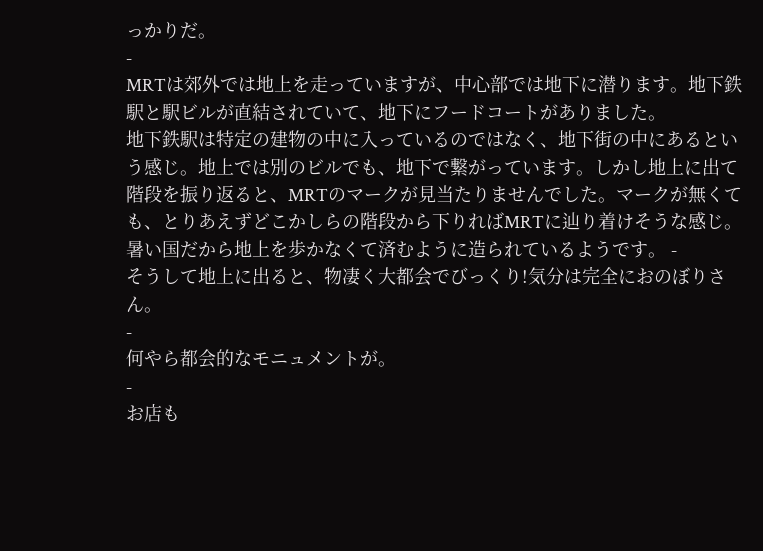っかりだ。
-
MRTは郊外では地上を走っていますが、中心部では地下に潜ります。地下鉄駅と駅ビルが直結されていて、地下にフードコートがありました。
地下鉄駅は特定の建物の中に入っているのではなく、地下街の中にあるという感じ。地上では別のビルでも、地下で繋がっています。しかし地上に出て階段を振り返ると、MRTのマークが見当たりませんでした。マークが無くても、とりあえずどこかしらの階段から下りればMRTに辿り着けそうな感じ。暑い国だから地上を歩かなくて済むように造られているようです。 -
そうして地上に出ると、物凄く大都会でびっくり!気分は完全におのぼりさん。
-
何やら都会的なモニュメントが。
-
お店も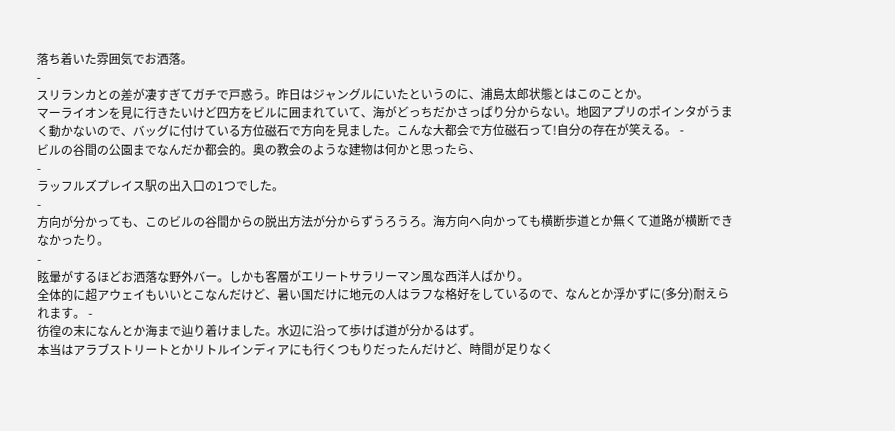落ち着いた雰囲気でお洒落。
-
スリランカとの差が凄すぎてガチで戸惑う。昨日はジャングルにいたというのに、浦島太郎状態とはこのことか。
マーライオンを見に行きたいけど四方をビルに囲まれていて、海がどっちだかさっぱり分からない。地図アプリのポインタがうまく動かないので、バッグに付けている方位磁石で方向を見ました。こんな大都会で方位磁石って!自分の存在が笑える。 -
ビルの谷間の公園までなんだか都会的。奥の教会のような建物は何かと思ったら、
-
ラッフルズプレイス駅の出入口の1つでした。
-
方向が分かっても、このビルの谷間からの脱出方法が分からずうろうろ。海方向へ向かっても横断歩道とか無くて道路が横断できなかったり。
-
眩暈がするほどお洒落な野外バー。しかも客層がエリートサラリーマン風な西洋人ばかり。
全体的に超アウェイもいいとこなんだけど、暑い国だけに地元の人はラフな格好をしているので、なんとか浮かずに(多分)耐えられます。 -
彷徨の末になんとか海まで辿り着けました。水辺に沿って歩けば道が分かるはず。
本当はアラブストリートとかリトルインディアにも行くつもりだったんだけど、時間が足りなく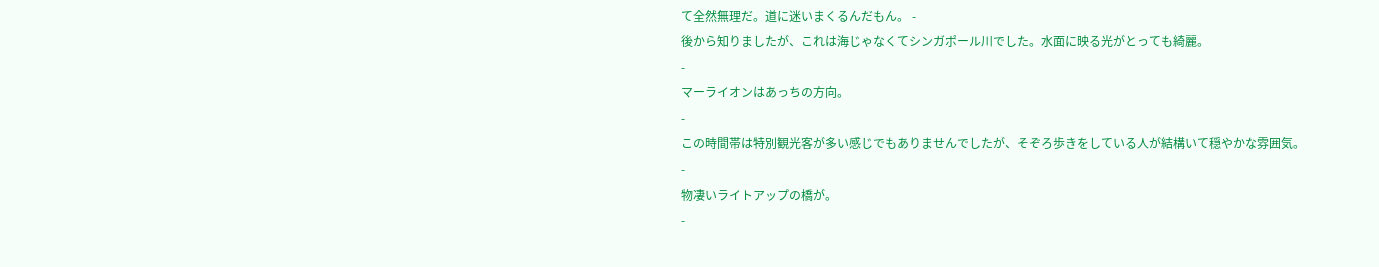て全然無理だ。道に迷いまくるんだもん。 -
後から知りましたが、これは海じゃなくてシンガポール川でした。水面に映る光がとっても綺麗。
-
マーライオンはあっちの方向。
-
この時間帯は特別観光客が多い感じでもありませんでしたが、そぞろ歩きをしている人が結構いて穏やかな雰囲気。
-
物凄いライトアップの橋が。
-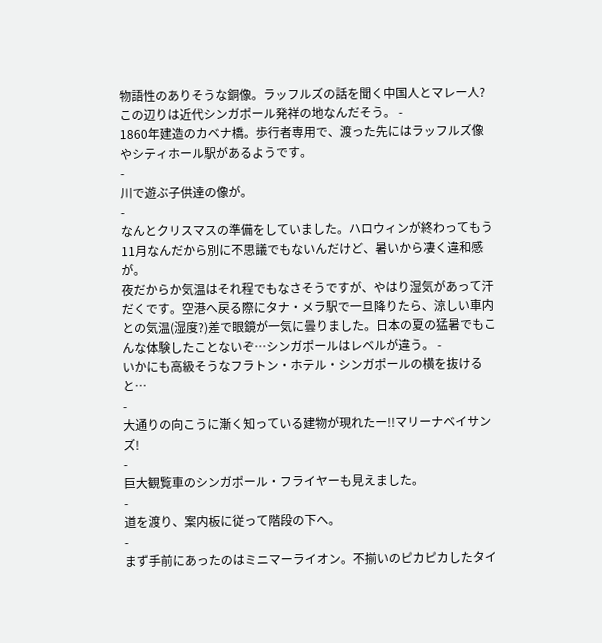物語性のありそうな銅像。ラッフルズの話を聞く中国人とマレー人?
この辺りは近代シンガポール発祥の地なんだそう。 -
1860年建造のカベナ橋。歩行者専用で、渡った先にはラッフルズ像やシティホール駅があるようです。
-
川で遊ぶ子供達の像が。
-
なんとクリスマスの準備をしていました。ハロウィンが終わってもう11月なんだから別に不思議でもないんだけど、暑いから凄く違和感が。
夜だからか気温はそれ程でもなさそうですが、やはり湿気があって汗だくです。空港へ戻る際にタナ・メラ駅で一旦降りたら、涼しい車内との気温(湿度?)差で眼鏡が一気に曇りました。日本の夏の猛暑でもこんな体験したことないぞ…シンガポールはレベルが違う。 -
いかにも高級そうなフラトン・ホテル・シンガポールの横を抜けると…
-
大通りの向こうに漸く知っている建物が現れたー!!マリーナベイサンズ!
-
巨大観覧車のシンガポール・フライヤーも見えました。
-
道を渡り、案内板に従って階段の下へ。
-
まず手前にあったのはミニマーライオン。不揃いのピカピカしたタイ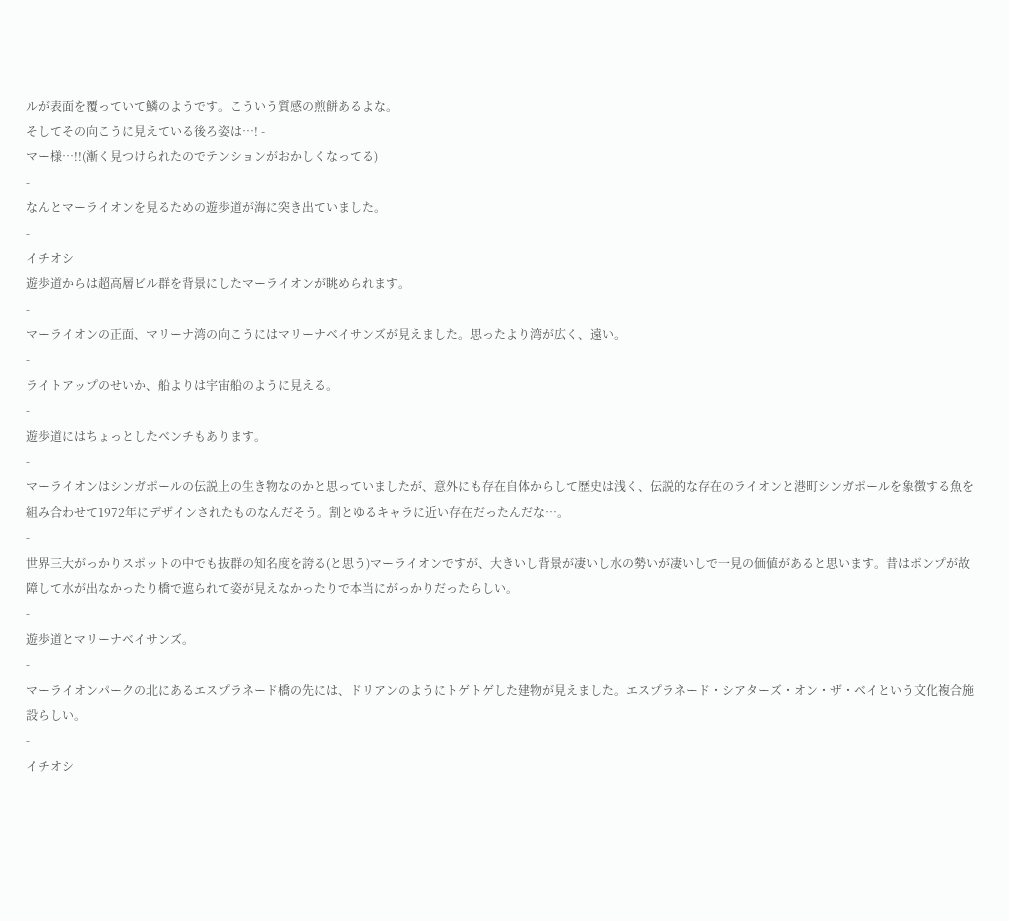ルが表面を覆っていて鱗のようです。こういう質感の煎餅あるよな。
そしてその向こうに見えている後ろ姿は…! -
マー様…!!(漸く見つけられたのでテンションがおかしくなってる)
-
なんとマーライオンを見るための遊歩道が海に突き出ていました。
-
イチオシ
遊歩道からは超高層ビル群を背景にしたマーライオンが眺められます。
-
マーライオンの正面、マリーナ湾の向こうにはマリーナベイサンズが見えました。思ったより湾が広く、遠い。
-
ライトアップのせいか、船よりは宇宙船のように見える。
-
遊歩道にはちょっとしたベンチもあります。
-
マーライオンはシンガポールの伝説上の生き物なのかと思っていましたが、意外にも存在自体からして歴史は浅く、伝説的な存在のライオンと港町シンガポールを象徴する魚を組み合わせて1972年にデザインされたものなんだそう。割とゆるキャラに近い存在だったんだな…。
-
世界三大がっかりスポットの中でも抜群の知名度を誇る(と思う)マーライオンですが、大きいし背景が凄いし水の勢いが凄いしで一見の価値があると思います。昔はポンプが故障して水が出なかったり橋で遮られて姿が見えなかったりで本当にがっかりだったらしい。
-
遊歩道とマリーナベイサンズ。
-
マーライオンパークの北にあるエスプラネード橋の先には、ドリアンのようにトゲトゲした建物が見えました。エスプラネード・シアターズ・オン・ザ・ベイという文化複合施設らしい。
-
イチオシ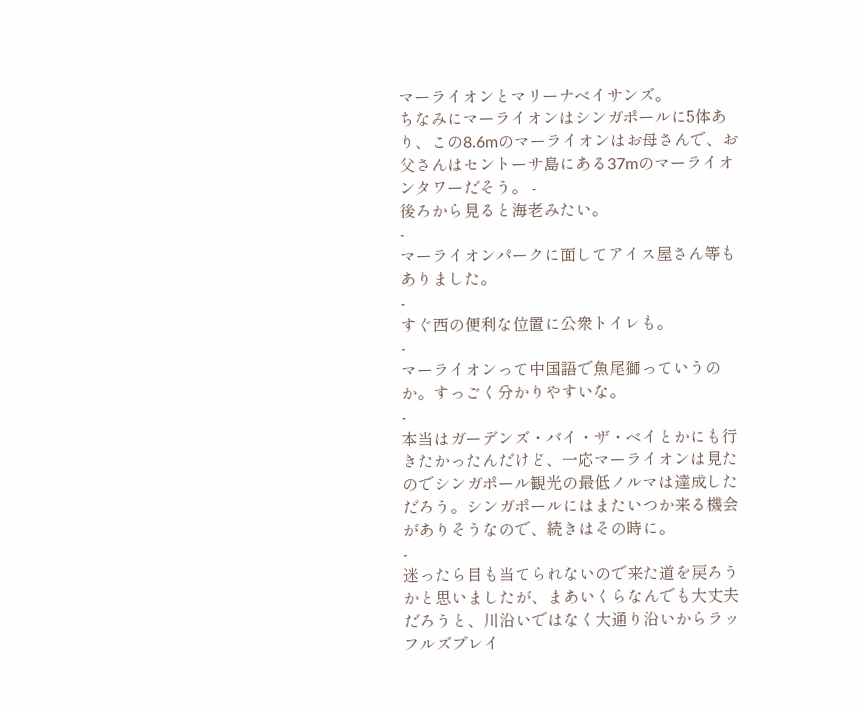マーライオンとマリーナベイサンズ。
ちなみにマーライオンはシンガポールに5体あり、この8.6mのマーライオンはお母さんで、お父さんはセントーサ島にある37mのマーライオンタワーだそう。 -
後ろから見ると海老みたい。
-
マーライオンパークに面してアイス屋さん等もありました。
-
すぐ西の便利な位置に公衆トイレも。
-
マーライオンって中国語で魚尾獅っていうのか。すっごく分かりやすいな。
-
本当はガーデンズ・バイ・ザ・ベイとかにも行きたかったんだけど、一応マーライオンは見たのでシンガポール観光の最低ノルマは達成しただろう。シンガポールにはまたいつか来る機会がありそうなので、続きはその時に。
-
迷ったら目も当てられないので来た道を戻ろうかと思いましたが、まあいくらなんでも大丈夫だろうと、川沿いではなく大通り沿いからラッフルズプレイ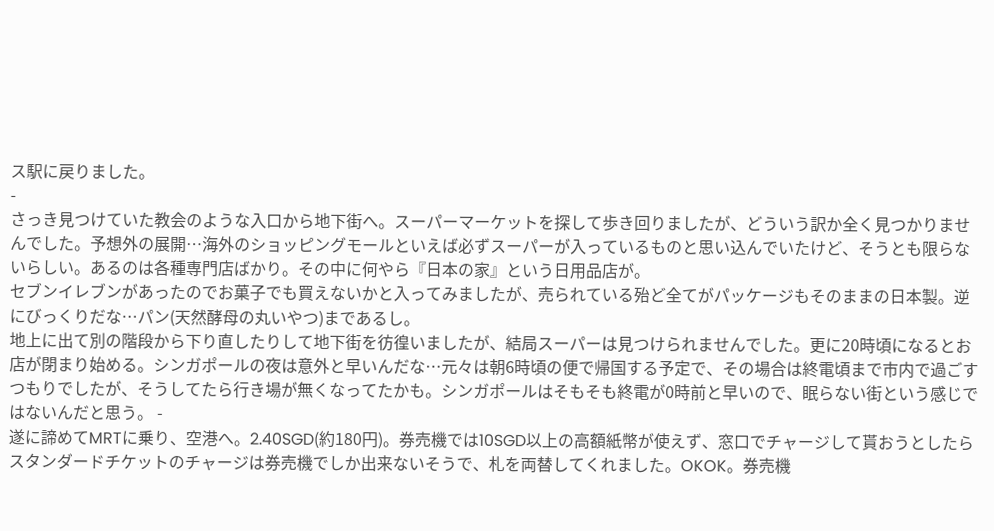ス駅に戻りました。
-
さっき見つけていた教会のような入口から地下街へ。スーパーマーケットを探して歩き回りましたが、どういう訳か全く見つかりませんでした。予想外の展開…海外のショッピングモールといえば必ずスーパーが入っているものと思い込んでいたけど、そうとも限らないらしい。あるのは各種専門店ばかり。その中に何やら『日本の家』という日用品店が。
セブンイレブンがあったのでお菓子でも買えないかと入ってみましたが、売られている殆ど全てがパッケージもそのままの日本製。逆にびっくりだな…パン(天然酵母の丸いやつ)まであるし。
地上に出て別の階段から下り直したりして地下街を彷徨いましたが、結局スーパーは見つけられませんでした。更に20時頃になるとお店が閉まり始める。シンガポールの夜は意外と早いんだな…元々は朝6時頃の便で帰国する予定で、その場合は終電頃まで市内で過ごすつもりでしたが、そうしてたら行き場が無くなってたかも。シンガポールはそもそも終電が0時前と早いので、眠らない街という感じではないんだと思う。 -
遂に諦めてMRTに乗り、空港へ。2.40SGD(約180円)。券売機では10SGD以上の高額紙幣が使えず、窓口でチャージして貰おうとしたらスタンダードチケットのチャージは券売機でしか出来ないそうで、札を両替してくれました。OKOK。券売機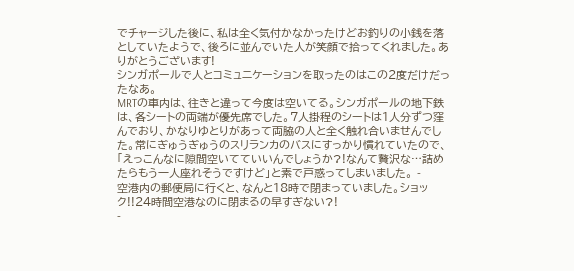でチャージした後に、私は全く気付かなかったけどお釣りの小銭を落としていたようで、後ろに並んでいた人が笑顔で拾ってくれました。ありがとうございます!
シンガポールで人とコミュニケーションを取ったのはこの2度だけだったなあ。
MRTの車内は、往きと違って今度は空いてる。シンガポールの地下鉄は、各シートの両端が優先席でした。7人掛程のシートは1人分ずつ窪んでおり、かなりゆとりがあって両脇の人と全く触れ合いませんでした。常にぎゅうぎゅうのスリランカのバスにすっかり慣れていたので、「えっこんなに隙間空いてていいんでしょうか?!なんて贅沢な…詰めたらもう一人座れそうですけど」と素で戸惑ってしまいました。 -
空港内の郵便局に行くと、なんと18時で閉まっていました。ショック!!24時間空港なのに閉まるの早すぎない?!
-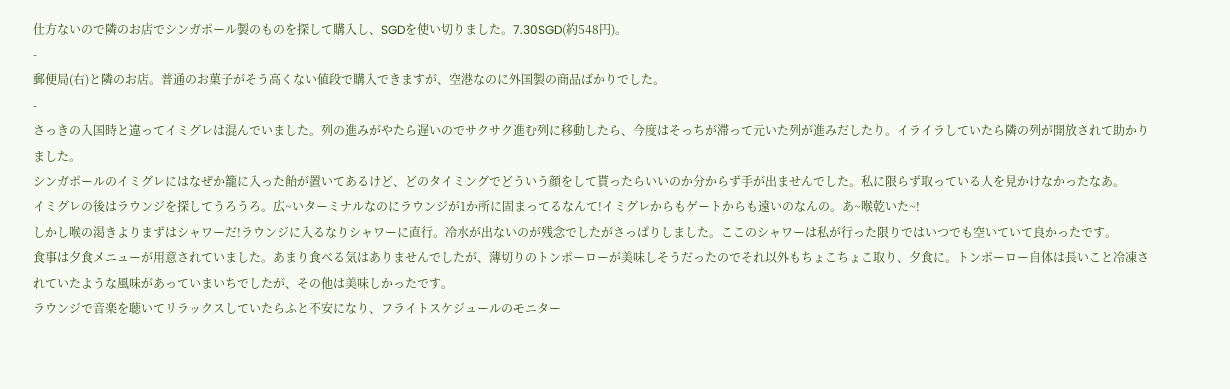仕方ないので隣のお店でシンガポール製のものを探して購入し、SGDを使い切りました。7.30SGD(約548円)。
-
郵便局(右)と隣のお店。普通のお菓子がそう高くない値段で購入できますが、空港なのに外国製の商品ばかりでした。
-
さっきの入国時と違ってイミグレは混んでいました。列の進みがやたら遅いのでサクサク進む列に移動したら、今度はそっちが滞って元いた列が進みだしたり。イライラしていたら隣の列が開放されて助かりました。
シンガポールのイミグレにはなぜか籠に入った飴が置いてあるけど、どのタイミングでどういう顔をして貰ったらいいのか分からず手が出ませんでした。私に限らず取っている人を見かけなかったなあ。
イミグレの後はラウンジを探してうろうろ。広~いターミナルなのにラウンジが1か所に固まってるなんて!イミグレからもゲートからも遠いのなんの。あ~喉乾いた~!
しかし喉の渇きよりまずはシャワーだ!ラウンジに入るなりシャワーに直行。冷水が出ないのが残念でしたがさっぱりしました。ここのシャワーは私が行った限りではいつでも空いていて良かったです。
食事は夕食メニューが用意されていました。あまり食べる気はありませんでしたが、薄切りのトンポーローが美味しそうだったのでそれ以外もちょこちょこ取り、夕食に。トンポーロー自体は長いこと冷凍されていたような風味があっていまいちでしたが、その他は美味しかったです。
ラウンジで音楽を聴いてリラックスしていたらふと不安になり、フライトスケジュールのモニター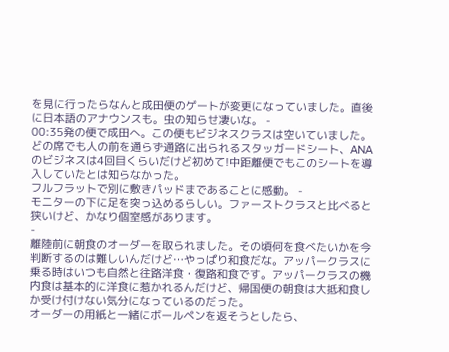を見に行ったらなんと成田便のゲートが変更になっていました。直後に日本語のアナウンスも。虫の知らせ凄いな。 -
00:35発の便で成田へ。この便もビジネスクラスは空いていました。
どの席でも人の前を通らず通路に出られるスタッガードシート、ANAのビジネスは4回目くらいだけど初めて!中距離便でもこのシートを導入していたとは知らなかった。
フルフラットで別に敷きパッドまであることに感動。 -
モニターの下に足を突っ込めるらしい。ファーストクラスと比べると狭いけど、かなり個室感があります。
-
離陸前に朝食のオーダーを取られました。その頃何を食べたいかを今判断するのは難しいんだけど…やっぱり和食だな。アッパークラスに乗る時はいつも自然と往路洋食・復路和食です。アッパークラスの機内食は基本的に洋食に惹かれるんだけど、帰国便の朝食は大抵和食しか受け付けない気分になっているのだった。
オーダーの用紙と一緒にボールペンを返そうとしたら、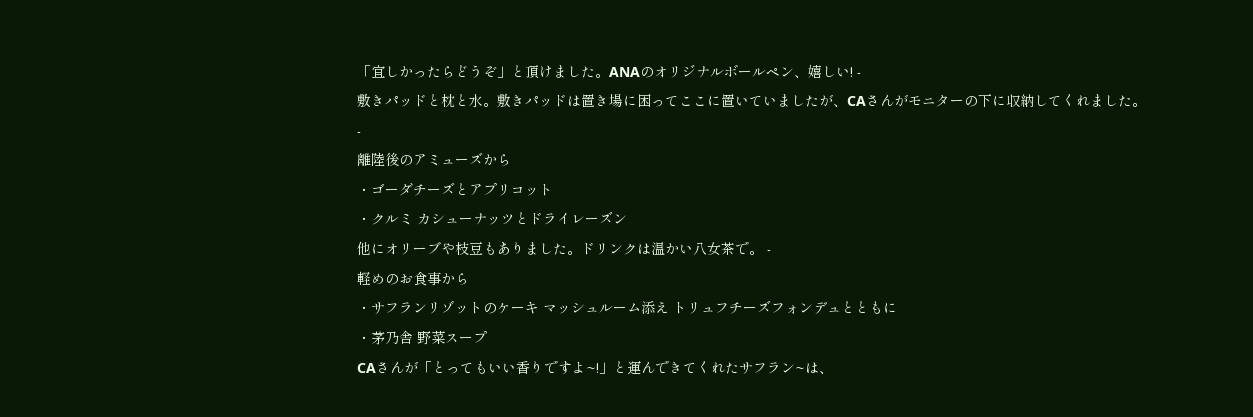「宜しかったらどうぞ」と頂けました。ANAのオリジナルボールペン、嬉しい! -
敷きパッドと枕と水。敷きパッドは置き場に困ってここに置いていましたが、CAさんがモニターの下に収納してくれました。
-
離陸後のアミューズから
・ゴーダチーズとアプリコット
・クルミ カシューナッツとドライレーズン
他にオリーブや枝豆もありました。ドリンクは温かい八女茶で。 -
軽めのお食事から
・サフランリゾットのケーキ マッシュルーム添え トリュフチーズフォンデュとともに
・茅乃舎 野菜スープ
CAさんが「とってもいい香りですよ~!」と運んできてくれたサフラン~は、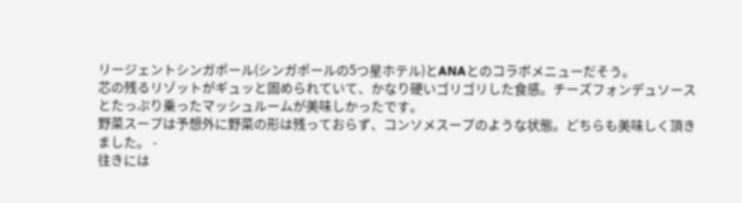リージェントシンガポール(シンガポールの5つ星ホテル)とANAとのコラボメニューだそう。
芯の残るリゾットがギュッと固められていて、かなり硬いゴリゴリした食感。チーズフォンデュソースとたっぷり乗ったマッシュルームが美味しかったです。
野菜スープは予想外に野菜の形は残っておらず、コンソメスープのような状態。どちらも美味しく頂きました。 -
往きには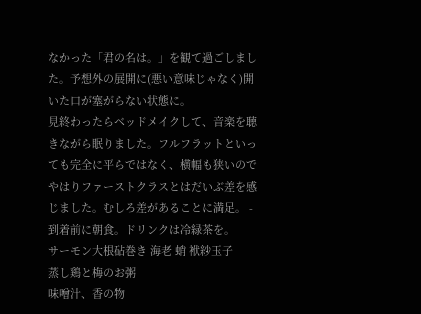なかった「君の名は。」を観て過ごしました。予想外の展開に(悪い意味じゃなく)開いた口が塞がらない状態に。
見終わったらベッドメイクして、音楽を聴きながら眠りました。フルフラットといっても完全に平らではなく、横幅も狭いのでやはりファーストクラスとはだいぶ差を感じました。むしろ差があることに満足。 -
到着前に朝食。ドリンクは冷緑茶を。
サーモン大根砧巻き 海老 蛸 袱紗玉子
蒸し鶏と梅のお粥
味噌汁、香の物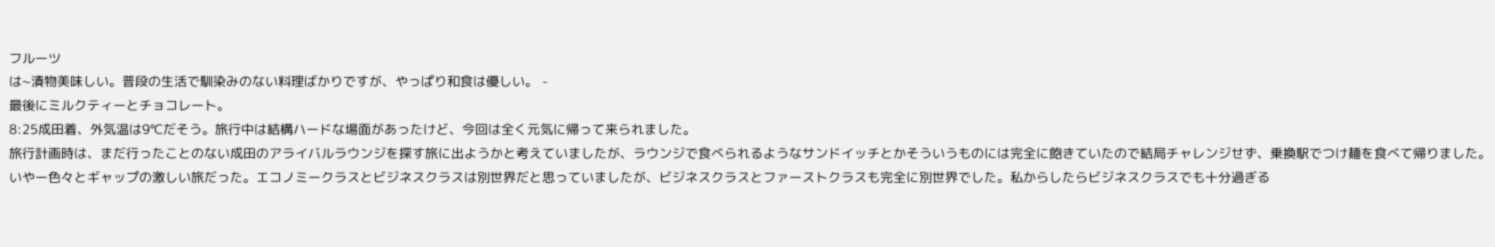フルーツ
は~漬物美味しい。普段の生活で馴染みのない料理ばかりですが、やっぱり和食は優しい。 -
最後にミルクティーとチョコレート。
8:25成田着、外気温は9℃だそう。旅行中は結構ハードな場面があったけど、今回は全く元気に帰って来られました。
旅行計画時は、まだ行ったことのない成田のアライバルラウンジを探す旅に出ようかと考えていましたが、ラウンジで食べられるようなサンドイッチとかそういうものには完全に飽きていたので結局チャレンジせず、乗換駅でつけ麺を食べて帰りました。
いやー色々とギャップの激しい旅だった。エコノミークラスとビジネスクラスは別世界だと思っていましたが、ビジネスクラスとファーストクラスも完全に別世界でした。私からしたらビジネスクラスでも十分過ぎる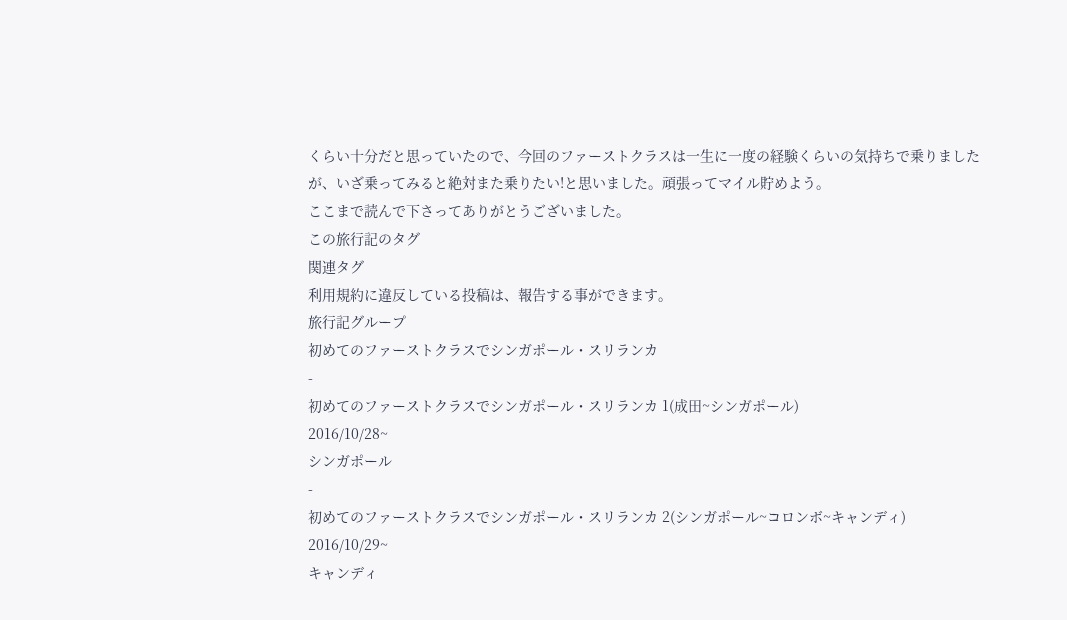くらい十分だと思っていたので、今回のファーストクラスは一生に一度の経験くらいの気持ちで乗りましたが、いざ乗ってみると絶対また乗りたい!と思いました。頑張ってマイル貯めよう。
ここまで読んで下さってありがとうございました。
この旅行記のタグ
関連タグ
利用規約に違反している投稿は、報告する事ができます。
旅行記グループ
初めてのファーストクラスでシンガポール・スリランカ
-
初めてのファーストクラスでシンガポール・スリランカ 1(成田~シンガポール)
2016/10/28~
シンガポール
-
初めてのファーストクラスでシンガポール・スリランカ 2(シンガポール~コロンボ~キャンディ)
2016/10/29~
キャンディ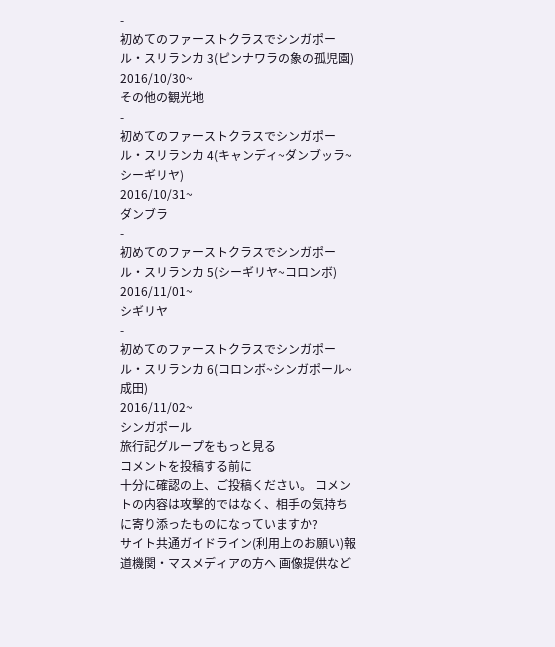-
初めてのファーストクラスでシンガポール・スリランカ 3(ピンナワラの象の孤児園)
2016/10/30~
その他の観光地
-
初めてのファーストクラスでシンガポール・スリランカ 4(キャンディ~ダンブッラ~シーギリヤ)
2016/10/31~
ダンブラ
-
初めてのファーストクラスでシンガポール・スリランカ 5(シーギリヤ~コロンボ)
2016/11/01~
シギリヤ
-
初めてのファーストクラスでシンガポール・スリランカ 6(コロンボ~シンガポール~成田)
2016/11/02~
シンガポール
旅行記グループをもっと見る
コメントを投稿する前に
十分に確認の上、ご投稿ください。 コメントの内容は攻撃的ではなく、相手の気持ちに寄り添ったものになっていますか?
サイト共通ガイドライン(利用上のお願い)報道機関・マスメディアの方へ 画像提供など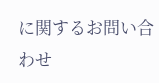に関するお問い合わせ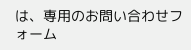は、専用のお問い合わせフォーム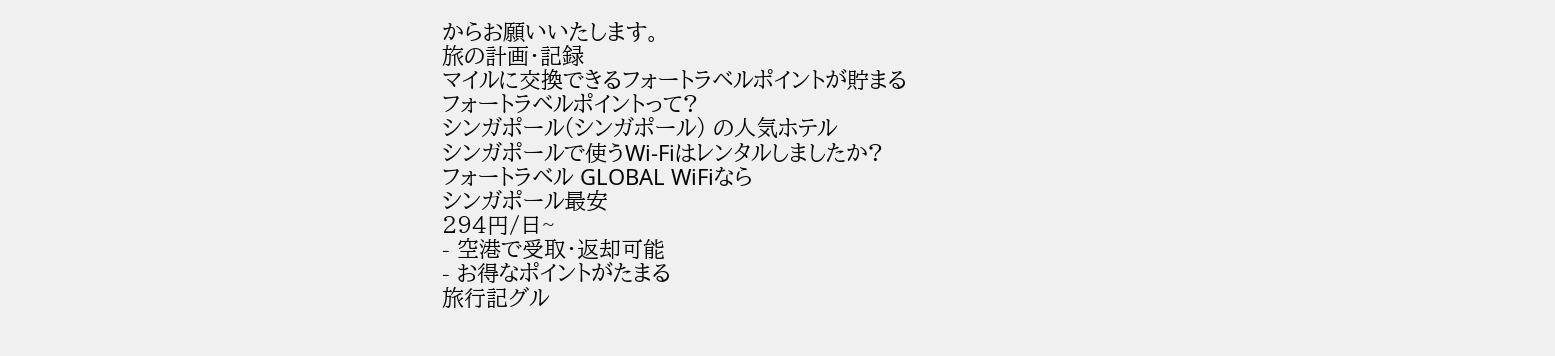からお願いいたします。
旅の計画・記録
マイルに交換できるフォートラベルポイントが貯まる
フォートラベルポイントって?
シンガポール(シンガポール) の人気ホテル
シンガポールで使うWi-Fiはレンタルしましたか?
フォートラベル GLOBAL WiFiなら
シンガポール最安
294円/日~
- 空港で受取・返却可能
- お得なポイントがたまる
旅行記グル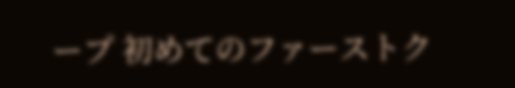ープ 初めてのファーストク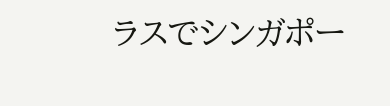ラスでシンガポー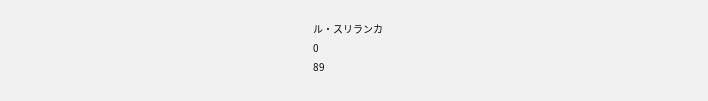ル・スリランカ
0
89